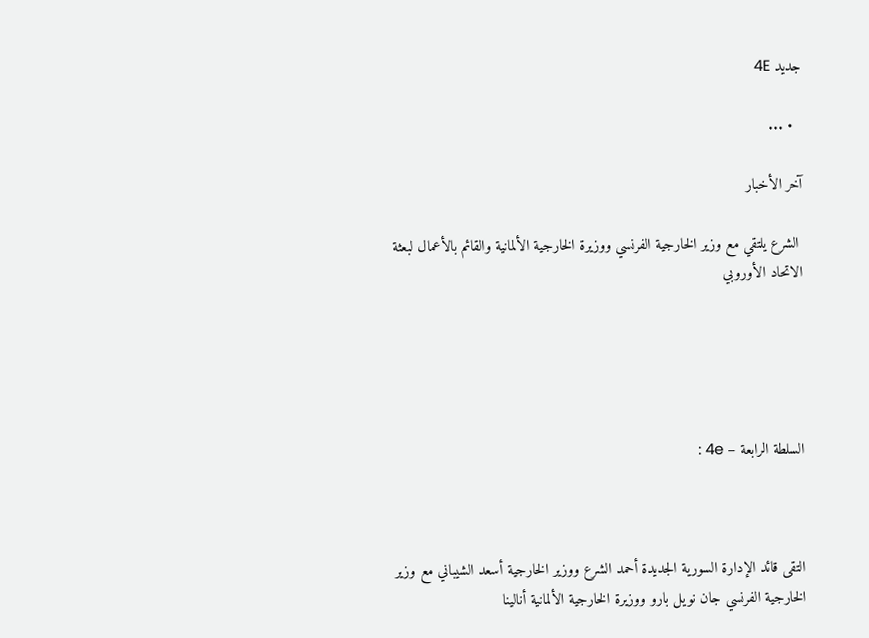جديد 4E

  • ...

آخر الأخبار

 الشرع يلتقي مع وزير الخارجية الفرنسي ووزيرة الخارجية الألمانية والقائم بالأعمال لبعثة الاتحاد الأوروبي





السلطة الرابعة – 4e :



التقى قائد الإدارة السورية الجديدة أحمد الشرع ووزير الخارجية أسعد الشيباني مع وزير الخارجية الفرنسي جان نويل بارو ووزيرة الخارجية الألمانية أنالينا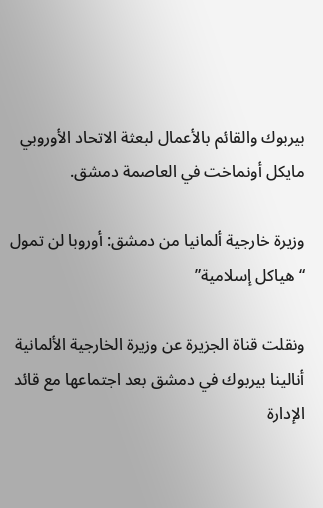بيربوك والقائم بالأعمال لبعثة الاتحاد الأوروبي مايكل أونماخت في العاصمة دمشق.

وزيرة خارجية ألمانيا من دمشق: أوروبا لن تمول “هياكل إسلامية”

ونقلت قناة الجزيرة عن وزيرة الخارجية الألمانية أنالينا بيربوك في دمشق بعد اجتماعها مع قائد الإدارة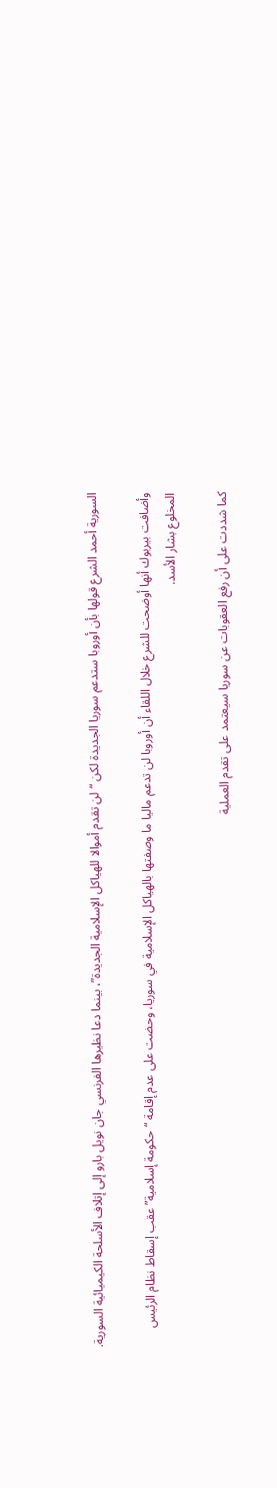السورية أحمد الشرع قولها بأن أوروبا ستدعم سوريا الجديدة لكن “لن تقدم أموالا للهياكل الإسلامية الجديدة”، بينما دعا نظيرها الفرنسي جان نويل بارو إلى إتلاف الأسلحة الكيميائية السورية.

وأضافت بيربوك أنها أوضحت للشرع خلال اللقاء أن أوروبا لن تدعم ماليا ما وصفتها بالهياكل الإسلامية في سوريا، وحضت على عدم إقامة “حكومة إسلامية” عقب إسقاط نظام الرئيس المخلوع بشار الأسد.

كما شددت على أن رفع العقوبات عن سوريا سيعتمد على تقدم العملية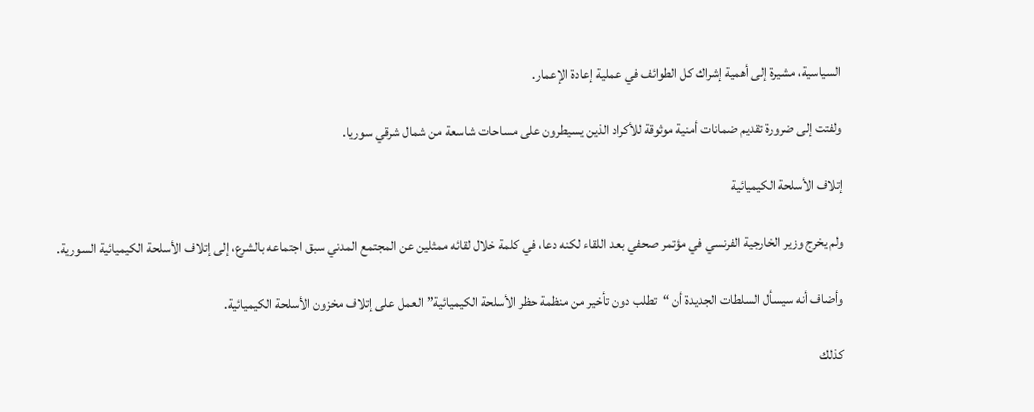السياسية، مشيرة إلى أهمية إشراك كل الطوائف في عملية إعادة الإعمار.

ولفتت إلى ضرورة تقديم ضمانات أمنية موثوقة للأكراد الذين يسيطرون على مساحات شاسعة من شمال شرقي سوريا.

إتلاف الأسلحة الكيميائية

ولم يخرج وزير الخارجية الفرنسي في مؤتمر صحفي بعد اللقاء لكنه دعا، في كلمة خلال لقائه ممثلين عن المجتمع المدني سبق اجتماعه بالشرع، إلى إتلاف الأسلحة الكيميائية السورية.

وأضاف أنه سيسأل السلطات الجديدة أن “تطلب دون تأخير من منظمة حظر الأسلحة الكيميائية” العمل على إتلاف مخزون الأسلحة الكيميائية.

كذلك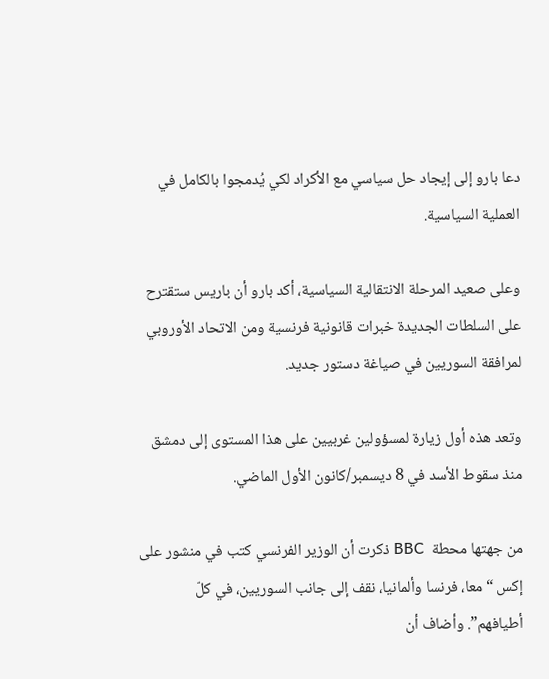دعا بارو إلى إيجاد حل سياسي مع الأكراد لكي يُدمجوا بالكامل في العملية السياسية.

وعلى صعيد المرحلة الانتقالية السياسية، أكد بارو أن باريس ستقترح على السلطات الجديدة خبرات قانونية فرنسية ومن الاتحاد الأوروبي لمرافقة السوريين في صياغة دستور جديد.

وتعد هذه أول زيارة لمسؤولين غربيين على هذا المستوى إلى دمشق منذ سقوط الأسد في 8 ديسمبر/كانون الأول الماضي.

من جهتها محطة  BBC ذكرت أن الوزير الفرنسي كتب في منشور على إكس “معا، فرنسا وألمانيا، نقف إلى جانب السوريين، في كلّ أطيافهم”. وأضاف أن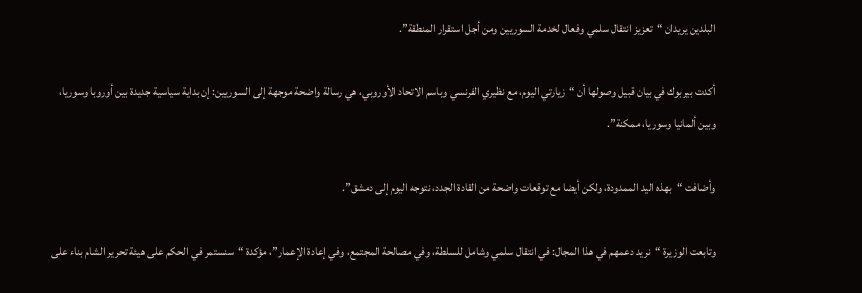البلدين يريدان “تعزيز انتقال سلمي وفعال لخدمة السوريين ومن أجل استقرار المنطقة”.

أكدت بيربوك في بيان قبيل وصولها أن “زيارتي اليوم، مع نظيري الفرنسي وباسم الاتحاد الأوروبي، هي رسالة واضحة موجهة إلى السوريين: إن بداية سياسية جديدة بين أوروبا وسوريا، وبين ألمانيا وسوريا، ممكنة”.

وأضافت “بهذه اليد الممدودة، ولكن أيضا مع توقعات واضحة من القادة الجدد، نتوجه اليوم إلى دمشق”.

وتابعت الوزيرة “نريد دعمهم في هذا المجال: في انتقال سلمي وشامل للسلطة، وفي مصالحة المجتمع، وفي إعادة الإعمار”، مؤكدة “سنستمر في الحكم على هيئة تحرير الشام بناء على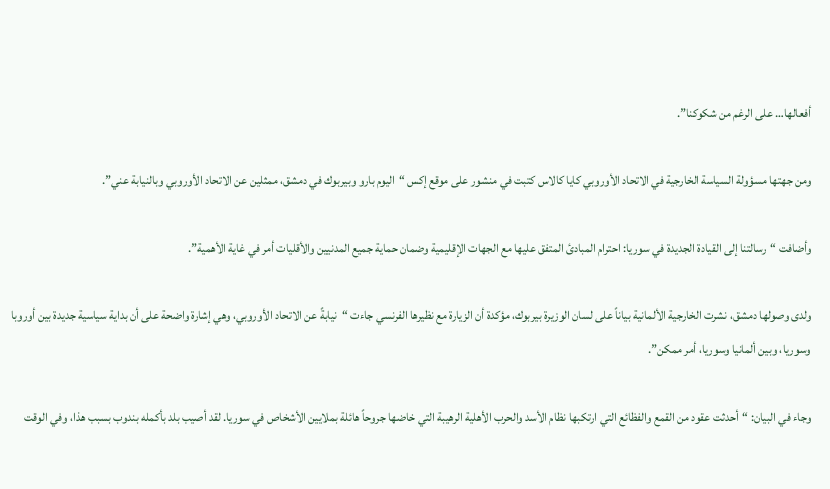أفعالها… على الرغم من شكوكنا”.

ومن جهتها مسؤولة السياسة الخارجية في الاتحاد الأوروبي كايا كالاس كتبت في منشور على موقع إكس “اليوم بارو وبيربوك في دمشق، ممثلين عن الاتحاد الأوروبي وبالنيابة عني”.

وأضافت “رسالتنا إلى القيادة الجديدة في سوريا: احترام المبادئ المتفق عليها مع الجهات الإقليمية وضمان حماية جميع المدنيين والأقليات أمر في غاية الأهمية”.

ولدى وصولها دمشق، نشرت الخارجية الألمانية بياناً على لسان الوزيرة بيربوك، مؤكدة أن الزيارة مع نظيرها الفرنسي جاءت “نيابةً عن الاتحاد الأوروبي، وهي إشارة واضحة على أن بداية سياسية جديدة بين أوروبا وسوريا، وبين ألمانيا وسوريا، أمر ممكن”.

وجاء في البيان: “أحدثت عقود من القمع والفظائع التي ارتكبها نظام الأسد والحرب الأهلية الرهيبة التي خاضها جروحاً هائلة بملايين الأشخاص في سوريا. لقد أصيب بلد بأكمله بندوب بسبب هذا، وفي الوقت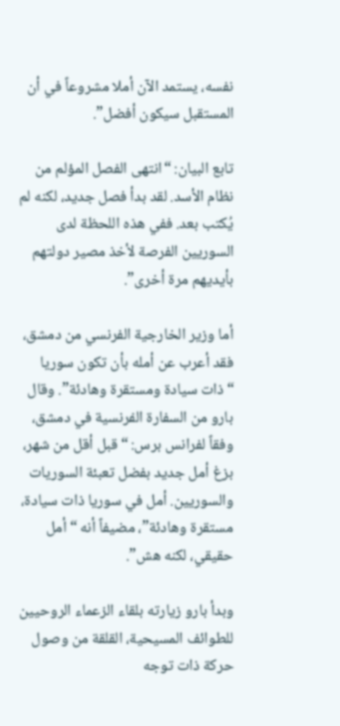نفسه، يستمد الآن أملا مشروعاً في أن المستقبل سيكون أفضل”.

تابع البيان: “انتهى الفصل المؤلم من نظام الأسد. لقد بدأ فصل جديد، لكنه لم يُكتب بعد. ففي هذه اللحظة لدى السوريين الفرصة لأخذ مصير دولتهم بأيديهم مرة أخرى”.

أما وزير الخارجية الفرنسي من دمشق، فقد أعرب عن أمله بأن تكون سوريا “ذات سيادة ومستقرة وهادئة”. وقال بارو من السفارة الفرنسية في دمشق، وفقاً لفرانس برس: “قبل أقل من شهر، بزغ أمل جديد بفضل تعبئة السوريات والسوريين. أمل في سوريا ذات سيادة، مستقرة وهادئة”، مضيفاً أنه “أمل حقيقي، لكنه هش”.

وبدأ بارو زيارته بلقاء الزعماء الروحيين للطوائف المسيحية، القلقة من وصول حركة ذات توجه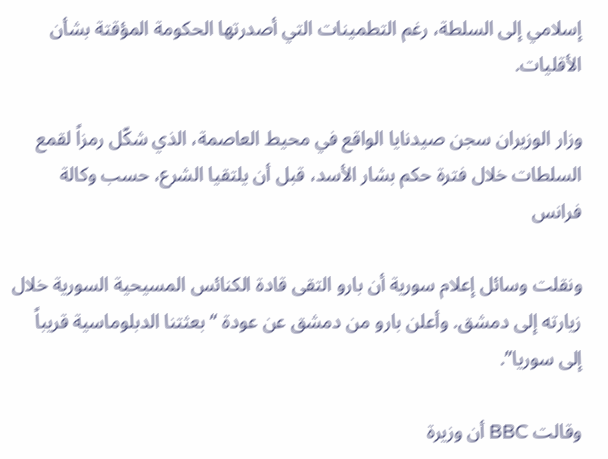إسلامي إلى السلطة، رغم التطمينات التي أصدرتها الحكومة المؤقتة بشأن الأقليات.

وزار الوزيران سجن صيدنايا الواقع في محيط العاصمة، الذي شكّل رمزاً لقمع السلطات خلال فترة حكم بشار الأسد، قبل أن يلتقيا الشرع، حسب وكالة فرانس

ونقلت وسائل إعلام سورية أن بارو التقى قادة الكنائس المسيحية السورية خلال زيارته إلى دمشق. وأعلن بارو من دمشق عن عودة “بعثتنا الدبلوماسية قريباً إلى سوريا”.

وقالت BBC أن وزيرة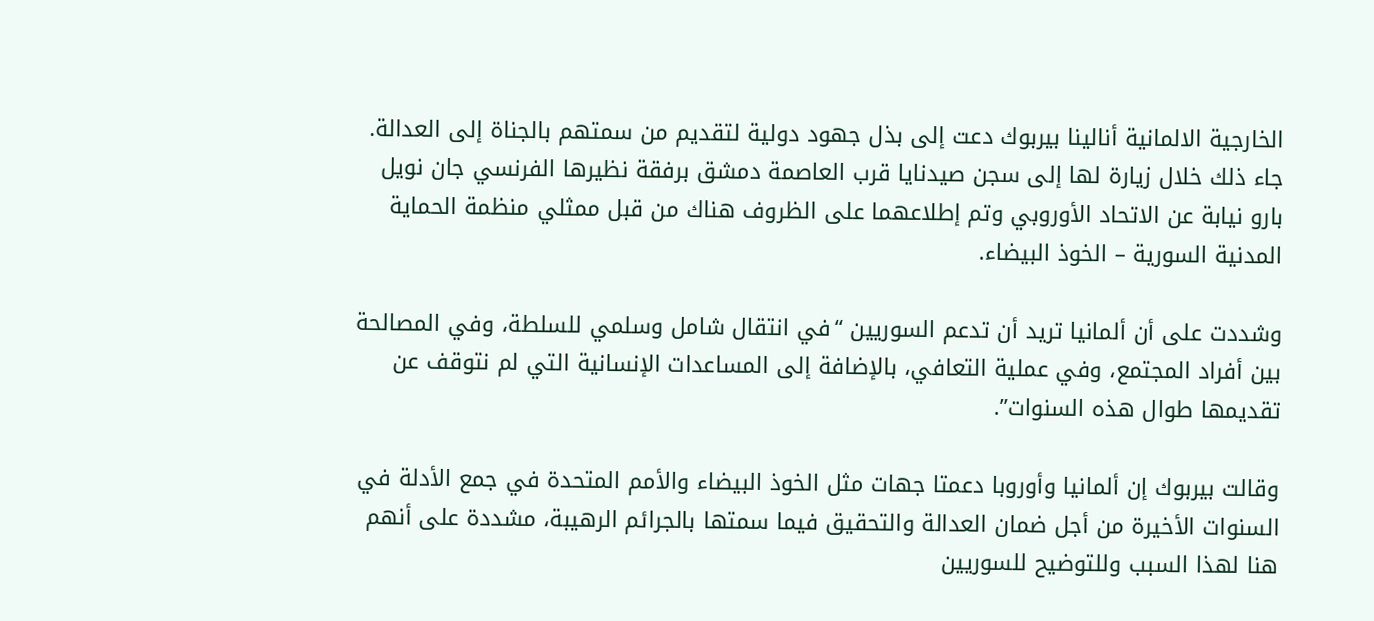الخارجية الالمانية أنالينا بيربوك دعت إلى بذل جهود دولية لتقديم من سمتهم بالجناة إلى العدالة. جاء ذلك خلال زيارة لها إلى سجن صيدنايا قرب العاصمة دمشق برفقة نظيرها الفرنسي جان نويل بارو نيابة عن الاتحاد الأوروبي وتم إطلاعهما على الظروف هناك من قبل ممثلي منظمة الحماية المدنية السورية – الخوذ البيضاء.

وشددت على أن ألمانيا تريد أن تدعم السوريين “في انتقال شامل وسلمي للسلطة، وفي المصالحة بين أفراد المجتمع، وفي عملية التعافي، بالإضافة إلى المساعدات الإنسانية التي لم نتوقف عن تقديمها طوال هذه السنوات”.

وقالت بيربوك إن ألمانيا وأوروبا دعمتا جهات مثل الخوذ البيضاء والأمم المتحدة في جمع الأدلة في السنوات الأخيرة من أجل ضمان العدالة والتحقيق فيما سمتها بالجرائم الرهيبة، مشددة على أنهم هنا لهذا السبب وللتوضيح للسوريين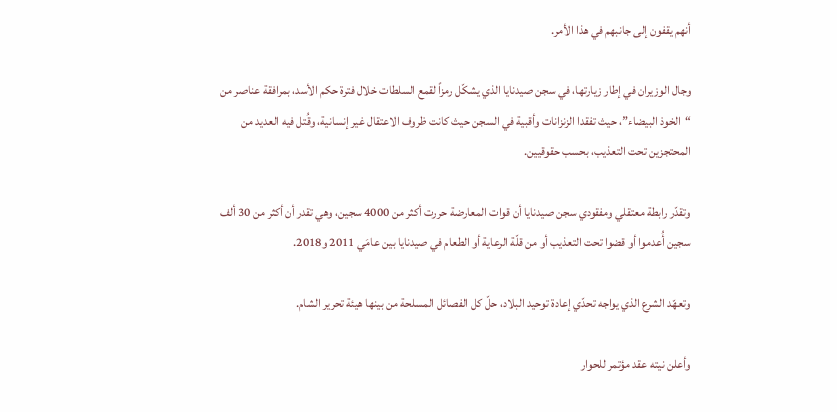أنهم يقفون إلى جانبهم في هذا الأمر.

وجال الوزيران في إطار زيارتها، في سجن صيدنايا الذي يشكّل رمزاً لقمع السلطات خلال فترة حكم الأسد، بمرافقة عناصر من “الخوذ البيضاء”، حيث تفقدا الزنزانات وأقبية في السجن حيث كانت ظروف الاعتقال غير إنسانية، وقُتل فيه العديد من المحتجزين تحت التعذيب، بحسب حقوقيين.

وتقدّر رابطة معتقلي ومفقودي سجن صيدنايا أن قوات المعارضة حررت أكثر من 4000 سجين، وهي تقدر أن أكثر من 30 ألف سجين أُعدموا أو قضوا تحت التعذيب أو من قلّة الرعاية أو الطعام في صيدنايا بين عامَي 2011 و2018.

وتعهّد الشرع الذي يواجه تحدّي إعادة توحيد البلاد، حلّ كل الفصائل المسلحة من بينها هيئة تحرير الشام.

وأعلن نيته عقد مؤتمر للحوار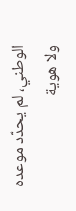الوطني، لم يحدّد موعده ولا هوية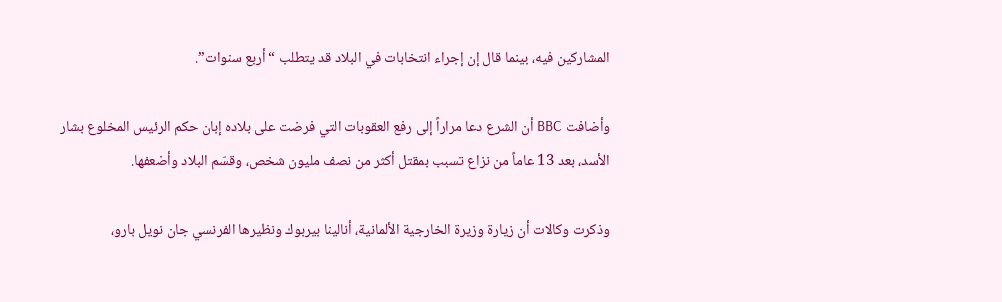المشاركين فيه، بينما قال إن إجراء انتخابات في البلاد قد يتطلب “أربع سنوات”.

وأضافت BBC أن الشرع دعا مراراً إلى رفع العقوبات التي فرضت على بلاده إبان حكم الرئيس المخلوع بشار الأسد، بعد 13 عاماً من نزاع تسبب بمقتل أكثر من نصف مليون شخص، وقسّم البلاد وأضعفها.

وذكرت وكالات أن زيارة وزيرة الخارجية الألمانية، أنالينا بيربوك ونظيرها الفرنسي جان نويل بارو،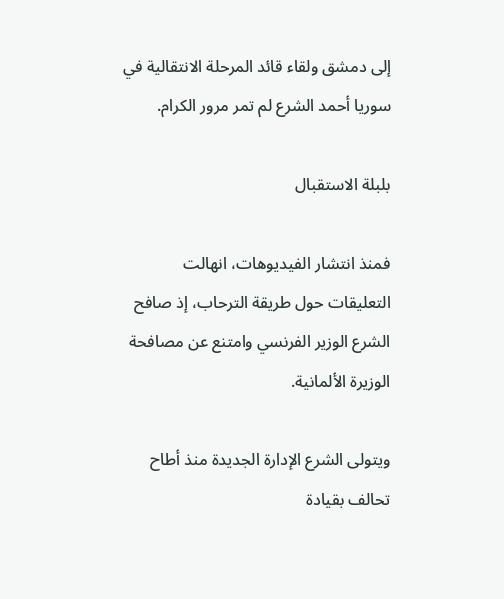إلى دمشق ولقاء قائد المرحلة الانتقالية في سوريا أحمد الشرع لم تمر مرور الكرام.

بلبلة الاستقبال

فمنذ انتشار الفيديوهات، انهالت التعليقات حول طريقة الترحاب، إذ صافح الشرع الوزير الفرنسي وامتنع عن مصافحة الوزيرة الألمانية.

ويتولى الشرع الإدارة الجديدة منذ أطاح تحالف بقيادة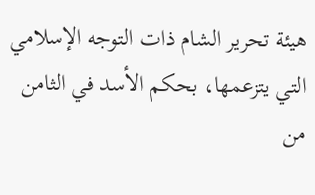هيئة تحرير الشام ذات التوجه الإسلامي التي يتزعمها، بحكم الأسد في الثامن من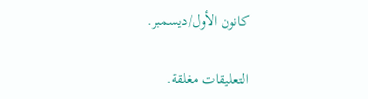كانون الأول/ديسمبر.

التعليقات مغلقة.